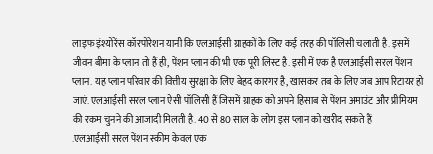लाइफ इंश्योरेंस कॉरपोरेशन यानी कि एलआईसी ग्राहकों के लिए कई तरह की पॉलिसी चलाती है. इसमें जीवन बीमा के प्लान तो हैं ही, पेंशन प्लान की भी एक पूरी लिस्ट है. इसी में एक है एलआईसी सरल पेंशन प्लान. यह प्लान परिवार की वित्तीय सुरक्षा के लिए बेहद कारगर है, खासकर तब के लिए जब आप रिटायर हो जाएं. एलआईसी सरल प्लान ऐसी पॉलिसी हैं जिसमें ग्राहक को अपने हिसाब से पेंशन अमाउंट और प्रीमियम की रकम चुनने की आजादी मिलती है. 40 से 80 साल के लोग इस प्लान को खरीद सकते हैं
.एलआईसी सरल पेंशन स्कीम केवल एक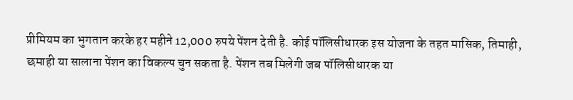प्रीमियम का भुगतान करके हर महीने 12,000 रुपये पेंशन देती है. कोई पॉलिसीधारक इस योजना के तहत मासिक, तिमाही, छमाही या सालाना पेंशन का विकल्प चुन सकता है. पेंशन तब मिलेगी जब पॉलिसीधारक या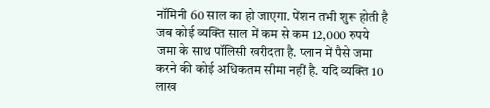नॉमिनी 60 साल का हो जाएगा. पेंशन तभी शुरू होती है जब कोई व्यक्ति साल में कम से कम 12,000 रुपये जमा के साथ पॉलिसी खरीदता है. प्लान में पैसे जमा करने की कोई अधिकतम सीमा नहीं है. यदि व्यक्ति 10 लाख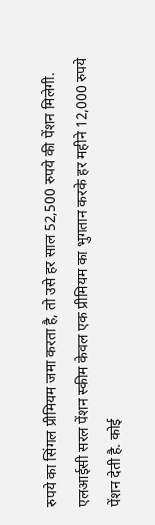रुपये का सिंगल प्रीमियम जमा करता है, तो उसे हर साल 52,500 रुपये की पेंशन मिलेगी.
एलआईसी सरल पेंशन स्कीम केवल एक प्रीमियम का भुगतान करके हर महीने 12,000 रुपये पेंशन देती है. कोई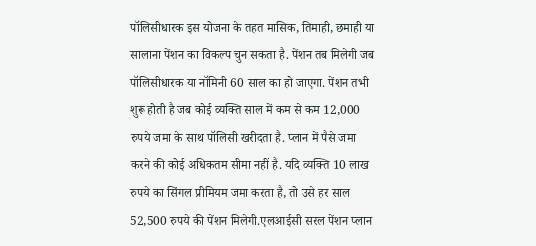पॉलिसीधारक इस योजना के तहत मासिक, तिमाही, छमाही या सालाना पेंशन का विकल्प चुन सकता है. पेंशन तब मिलेगी जब पॉलिसीधारक या नॉमिनी 60 साल का हो जाएगा. पेंशन तभी शुरू होती है जब कोई व्यक्ति साल में कम से कम 12,000 रुपये जमा के साथ पॉलिसी खरीदता है. प्लान में पैसे जमा करने की कोई अधिकतम सीमा नहीं है. यदि व्यक्ति 10 लाख रुपये का सिंगल प्रीमियम जमा करता है, तो उसे हर साल 52,500 रुपये की पेंशन मिलेगी.एलआईसी सरल पेंशन प्लान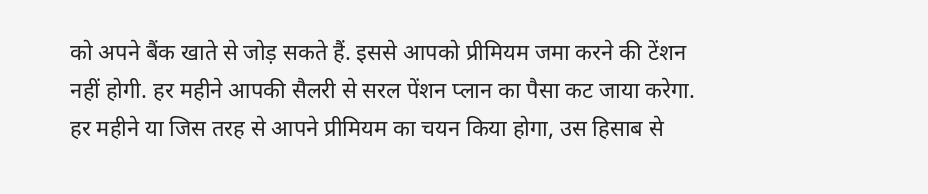को अपने बैंक खाते से जोड़ सकते हैं. इससे आपको प्रीमियम जमा करने की टेंशन नहीं होगी. हर महीने आपकी सैलरी से सरल पेंशन प्लान का पैसा कट जाया करेगा.
हर महीने या जिस तरह से आपने प्रीमियम का चयन किया होगा, उस हिसाब से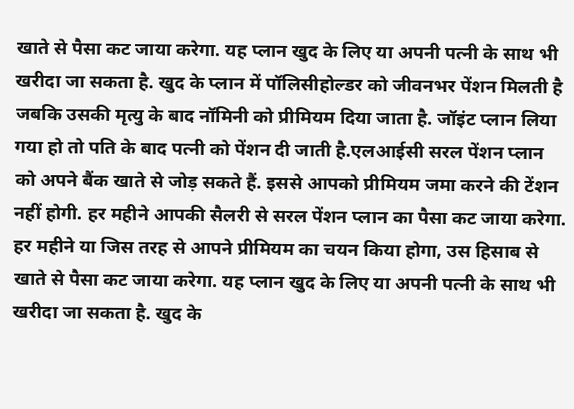खाते से पैसा कट जाया करेगा. यह प्लान खुद के लिए या अपनी पत्नी के साथ भी खरीदा जा सकता है. खुद के प्लान में पॉलिसीहोल्डर को जीवनभर पेंशन मिलती है जबकि उसकी मृत्यु के बाद नॉमिनी को प्रीमियम दिया जाता है. जॉइंट प्लान लिया गया हो तो पति के बाद पत्नी को पेंशन दी जाती है.एलआईसी सरल पेंशन प्लान को अपने बैंक खाते से जोड़ सकते हैं. इससे आपको प्रीमियम जमा करने की टेंशन नहीं होगी. हर महीने आपकी सैलरी से सरल पेंशन प्लान का पैसा कट जाया करेगा. हर महीने या जिस तरह से आपने प्रीमियम का चयन किया होगा, उस हिसाब से खाते से पैसा कट जाया करेगा. यह प्लान खुद के लिए या अपनी पत्नी के साथ भी खरीदा जा सकता है. खुद के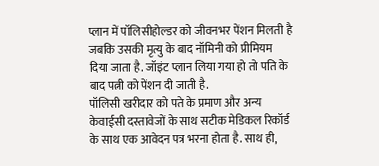प्लान में पॉलिसीहोल्डर को जीवनभर पेंशन मिलती है जबकि उसकी मृत्यु के बाद नॉमिनी को प्रीमियम दिया जाता है. जॉइंट प्लान लिया गया हो तो पति के बाद पत्नी को पेंशन दी जाती है.
पॉलिसी खरीदार को पते के प्रमाण और अन्य केवाईसी दस्तावेजों के साथ सटीक मेडिकल रिकॉर्ड के साथ एक आवेदन पत्र भरना होता है. साथ ही,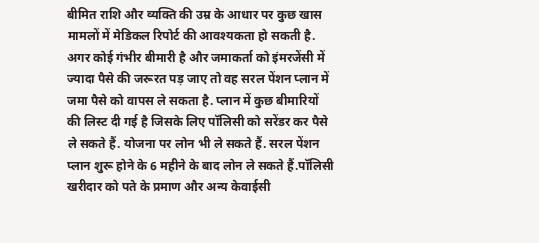बीमित राशि और व्यक्ति की उम्र के आधार पर कुछ खास मामलों में मेडिकल रिपोर्ट की आवश्यकता हो सकती है. अगर कोई गंभीर बीमारी है और जमाकर्ता को इंमरजेंसी में ज्यादा पैसे की जरूरत पड़ जाए तो वह सरल पेंशन प्लान में जमा पैसे को वापस ले सकता है. प्लान में कुछ बीमारियों की लिस्ट दी गई है जिसके लिए पॉलिसी को सरेंडर कर पैसे ले सकते हैं. योजना पर लोन भी ले सकते हैं. सरल पेंशन प्लान शुरू होने के 6 महीने के बाद लोन ले सकते हैं.पॉलिसी खरीदार को पते के प्रमाण और अन्य केवाईसी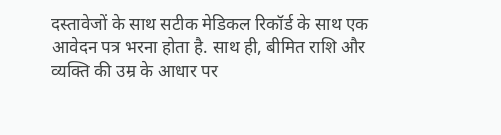दस्तावेजों के साथ सटीक मेडिकल रिकॉर्ड के साथ एक आवेदन पत्र भरना होता है. साथ ही, बीमित राशि और व्यक्ति की उम्र के आधार पर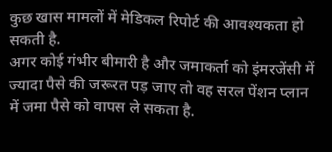कुछ खास मामलों में मेडिकल रिपोर्ट की आवश्यकता हो सकती है.
अगर कोई गंभीर बीमारी है और जमाकर्ता को इंमरजेंसी में ज्यादा पैसे की जरूरत पड़ जाए तो वह सरल पेंशन प्लान में जमा पैसे को वापस ले सकता है.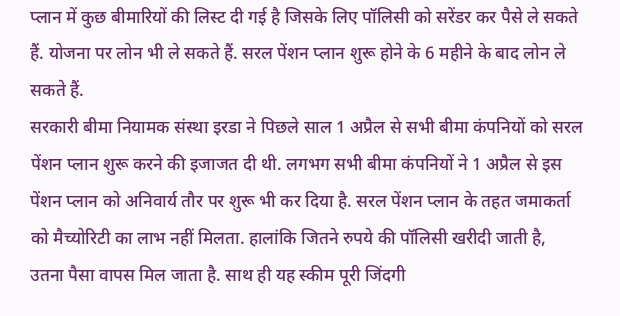प्लान में कुछ बीमारियों की लिस्ट दी गई है जिसके लिए पॉलिसी को सरेंडर कर पैसे ले सकते हैं. योजना पर लोन भी ले सकते हैं. सरल पेंशन प्लान शुरू होने के 6 महीने के बाद लोन ले सकते हैं.
सरकारी बीमा नियामक संस्था इरडा ने पिछले साल 1 अप्रैल से सभी बीमा कंपनियों को सरल पेंशन प्लान शुरू करने की इजाजत दी थी. लगभग सभी बीमा कंपनियों ने 1 अप्रैल से इस पेंशन प्लान को अनिवार्य तौर पर शुरू भी कर दिया है. सरल पेंशन प्लान के तहत जमाकर्ता को मैच्योरिटी का लाभ नहीं मिलता. हालांकि जितने रुपये की पॉलिसी खरीदी जाती है, उतना पैसा वापस मिल जाता है. साथ ही यह स्कीम पूरी जिंदगी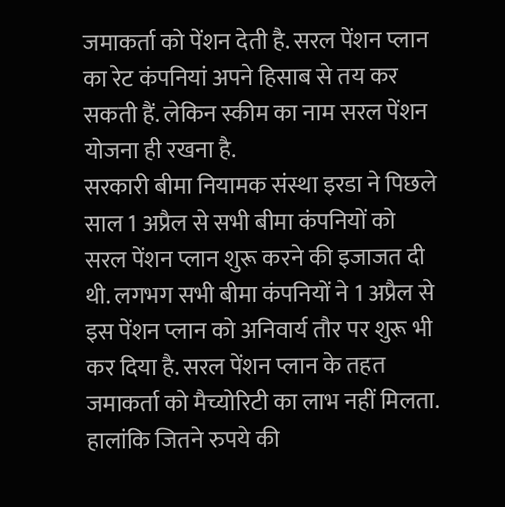जमाकर्ता को पेंशन देती है. सरल पेंशन प्लान का रेट कंपनियां अपने हिसाब से तय कर सकती हैं. लेकिन स्कीम का नाम सरल पेंशन योजना ही रखना है.
सरकारी बीमा नियामक संस्था इरडा ने पिछले साल 1 अप्रैल से सभी बीमा कंपनियों को सरल पेंशन प्लान शुरू करने की इजाजत दी थी. लगभग सभी बीमा कंपनियों ने 1 अप्रैल से इस पेंशन प्लान को अनिवार्य तौर पर शुरू भी कर दिया है. सरल पेंशन प्लान के तहत जमाकर्ता को मैच्योरिटी का लाभ नहीं मिलता. हालांकि जितने रुपये की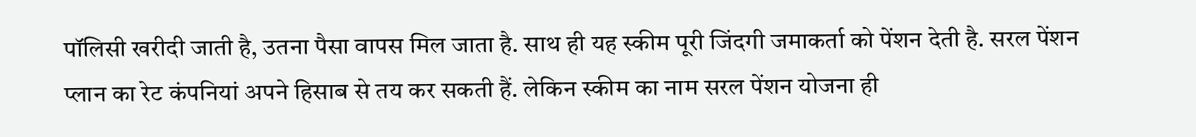पॉलिसी खरीदी जाती है, उतना पैसा वापस मिल जाता है. साथ ही यह स्कीम पूरी जिंदगी जमाकर्ता को पेंशन देती है. सरल पेंशन प्लान का रेट कंपनियां अपने हिसाब से तय कर सकती हैं. लेकिन स्कीम का नाम सरल पेंशन योजना ही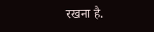रखना है.